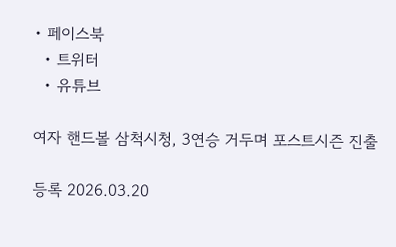• 페이스북
  • 트위터
  • 유튜브

여자 핸드볼 삼척시청, 3연승 거두며 포스트시즌 진출

등록 2026.03.20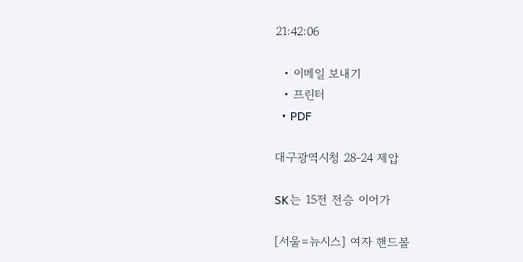21:42:06

  • 이메일 보내기
  • 프린터
  • PDF

대구광역시청 28-24 제압

SK는 15전 전승 이어가

[서울=뉴시스] 여자 핸드볼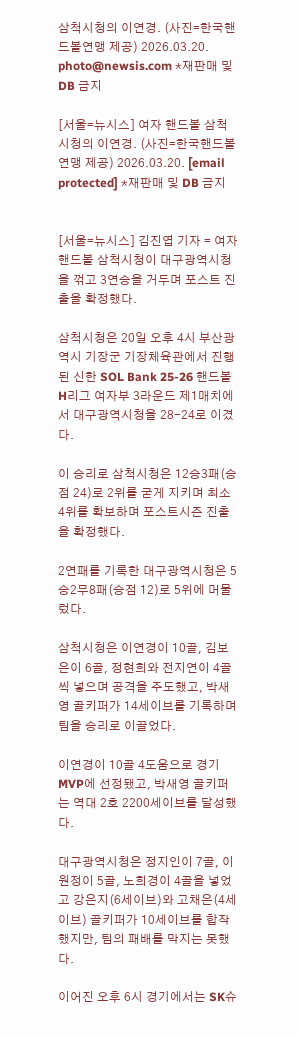삼척시청의 이연경. (사진=한국핸드볼연맹 제공) 2026.03.20. photo@newsis.com *재판매 및 DB 금지

[서울=뉴시스] 여자 핸드볼 삼척시청의 이연경. (사진=한국핸드볼연맹 제공) 2026.03.20. [email protected] *재판매 및 DB 금지


[서울=뉴시스] 김진엽 기자 = 여자 핸드볼 삼척시청이 대구광역시청을 꺾고 3연승을 거두며 포스트 진출을 확정했다.

삼척시청은 20일 오후 4시 부산광역시 기장군 기장체육관에서 진행된 신한 SOL Bank 25-26 핸드볼 H리그 여자부 3라운드 제1매치에서 대구광역시청을 28-24로 이겼다.

이 승리로 삼척시청은 12승3패(승점 24)로 2위를 굳게 지키며 최소 4위를 확보하며 포스트시즌 진출을 확정했다.

2연패를 기록한 대구광역시청은 5승2무8패(승점 12)로 5위에 머물렀다.

삼척시청은 이연경이 10골, 김보은이 6골, 정현희와 전지연이 4골씩 넣으며 공격을 주도했고, 박새영 골키퍼가 14세이브를 기록하며 팀을 승리로 이끌었다.

이연경이 10골 4도움으로 경기 MVP에 선정됐고, 박새영 골키퍼는 역대 2호 2200세이브를 달성했다.

대구광역시청은 정지인이 7골, 이원정이 5골, 노희경이 4골을 넣었고 강은지(6세이브)와 고채은(4세이브) 골키퍼가 10세이브를 합작했지만, 팀의 패배를 막지는 못했다.

이어진 오후 6시 경기에서는 SK슈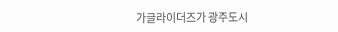가글라이더즈가 광주도시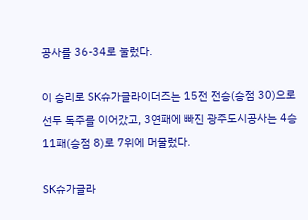공사를 36-34로 눌렀다.

이 승리로 SK슈가글라이더즈는 15전 전승(승점 30)으로 선두 독주를 이어갔고, 3연패에 빠진 광주도시공사는 4승11패(승점 8)로 7위에 머물렀다.

SK슈가글라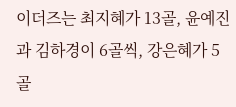이더즈는 최지혜가 13골, 윤예진과 김하경이 6골씩, 강은혜가 5골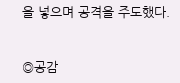을 넣으며 공격을 주도했다.


◎공감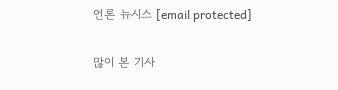언론 뉴시스 [email protected]

많이 본 기사